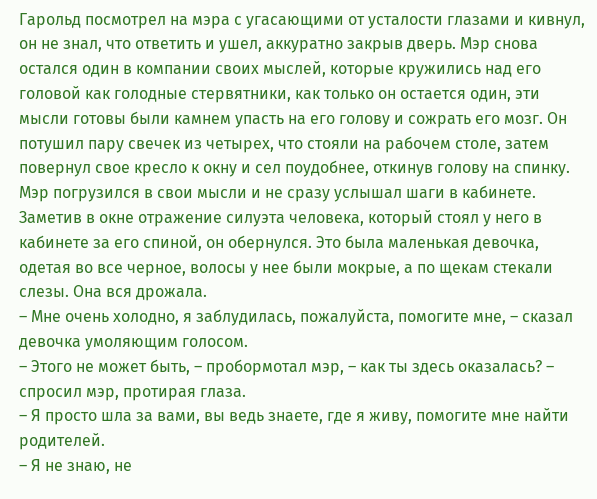Гарольд посмотрел на мэра с угасающими от усталости глазами и кивнул, он не знал, что ответить и ушел, аккуратно закрыв дверь. Мэр снова остался один в компании своих мыслей, которые кружились над его головой как голодные стервятники, как только он остается один, эти мысли готовы были камнем упасть на его голову и сожрать его мозг. Он потушил пару свечек из четырех, что стояли на рабочем столе, затем повернул свое кресло к окну и сел поудобнее, откинув голову на спинку. Мэр погрузился в свои мысли и не сразу услышал шаги в кабинете. Заметив в окне отражение силуэта человека, который стоял у него в кабинете за его спиной, он обернулся. Это была маленькая девочка, одетая во все черное, волосы у нее были мокрые, а по щекам стекали слезы. Она вся дрожала.
– Мне очень холодно, я заблудилась, пожалуйста, помогите мне, – сказал девочка умоляющим голосом.
– Этого не может быть, – пробормотал мэр, – как ты здесь оказалась? – спросил мэр, протирая глаза.
– Я просто шла за вами, вы ведь знаете, где я живу, помогите мне найти родителей.
– Я не знаю, не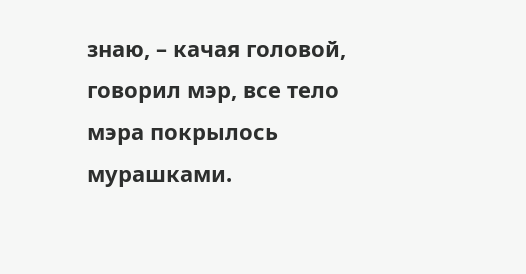знаю, – качая головой, говорил мэр, все тело мэра покрылось мурашками.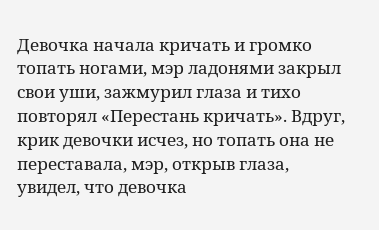Девочка начала кричать и громко топать ногами, мэр ладонями закрыл свои уши, зажмурил глаза и тихо повторял «Перестань кричать». Вдруг, крик девочки исчез, но топать она не переставала, мэр, открыв глаза, увидел, что девочка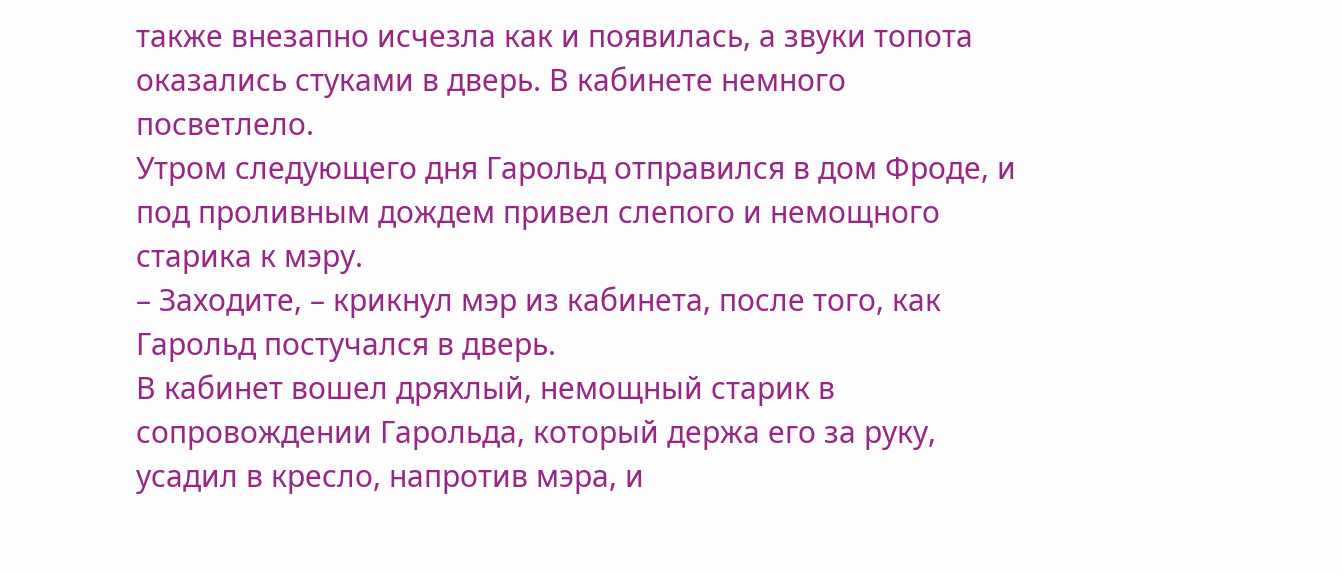также внезапно исчезла как и появилась, а звуки топота оказались стуками в дверь. В кабинете немного посветлело.
Утром следующего дня Гарольд отправился в дом Фроде, и под проливным дождем привел слепого и немощного старика к мэру.
– Заходите, – крикнул мэр из кабинета, после того, как Гарольд постучался в дверь.
В кабинет вошел дряхлый, немощный старик в сопровождении Гарольда, который держа его за руку, усадил в кресло, напротив мэра, и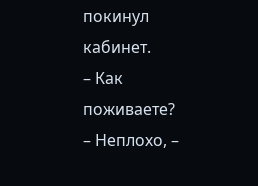покинул кабинет.
– Как поживаете?
– Неплохо, –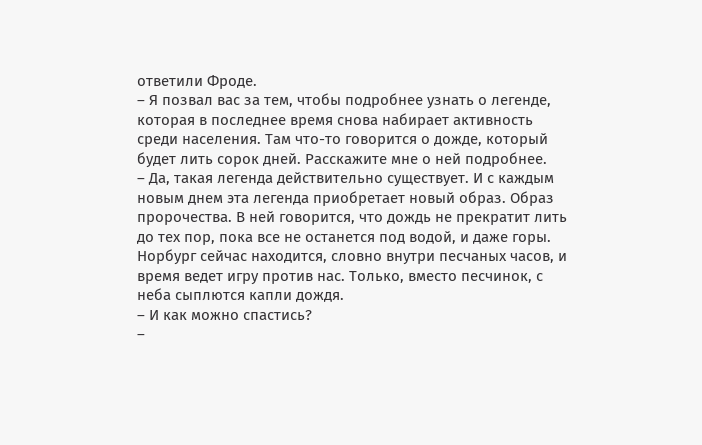ответили Фроде.
– Я позвал вас за тем, чтобы подробнее узнать о легенде, которая в последнее время снова набирает активность среди населения. Там что-то говорится о дожде, который будет лить сорок дней. Расскажите мне о ней подробнее.
– Да, такая легенда действительно существует. И с каждым новым днем эта легенда приобретает новый образ. Образ пророчества. В ней говорится, что дождь не прекратит лить до тех пор, пока все не останется под водой, и даже горы. Норбург сейчас находится, словно внутри песчаных часов, и время ведет игру против нас. Только, вместо песчинок, с неба сыплются капли дождя.
– И как можно спастись?
–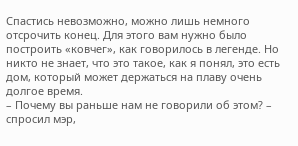Спастись невозможно, можно лишь немного отсрочить конец. Для этого вам нужно было построить «ковчег», как говорилось в легенде. Но никто не знает, что это такое, как я понял, это есть дом, который может держаться на плаву очень долгое время.
– Почему вы раньше нам не говорили об этом? – спросил мэр,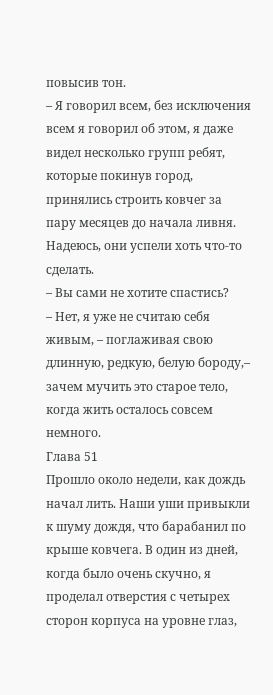повысив тон.
– Я говорил всем, без исключения всем я говорил об этом, я даже видел несколько групп ребят, которые покинув город, принялись строить ковчег за пару месяцев до начала ливня. Надеюсь, они успели хоть что-то сделать.
– Вы сами не хотите спастись?
– Нет, я уже не считаю себя живым, – поглаживая свою длинную, редкую, белую бороду,– зачем мучить это старое тело, когда жить осталось совсем немного.
Глава 51
Прошло около недели, как дождь начал лить. Наши уши привыкли к шуму дождя, что барабанил по крыше ковчега. В один из дней, когда было очень скучно, я проделал отверстия с четырех сторон корпуса на уровне глаз,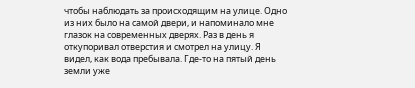чтобы наблюдать за происходящим на улице. Одно из них было на самой двери, и напоминало мне глазок на современных дверях. Раз в день я откупоривал отверстия и смотрел на улицу. Я видел, как вода пребывала. Где-то на пятый день земли уже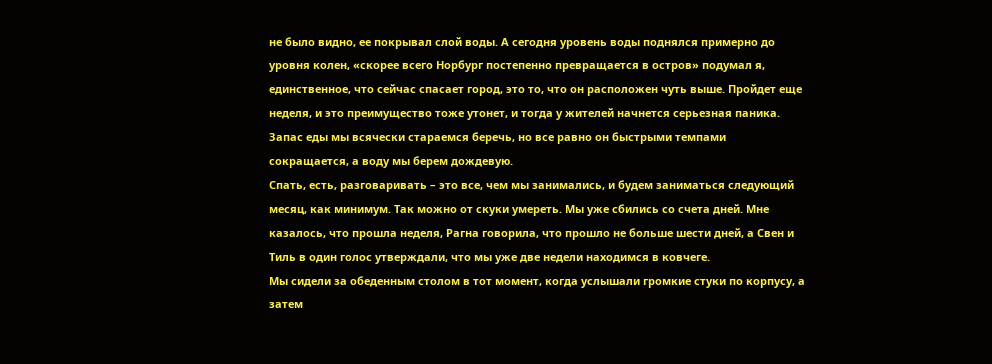не было видно, ее покрывал слой воды. А сегодня уровень воды поднялся примерно до уровня колен, «скорее всего Норбург постепенно превращается в остров» подумал я, единственное, что сейчас спасает город, это то, что он расположен чуть выше. Пройдет еще неделя, и это преимущество тоже утонет, и тогда у жителей начнется серьезная паника. Запас еды мы всячески стараемся беречь, но все равно он быстрыми темпами сокращается, а воду мы берем дождевую.
Спать, есть, разговаривать – это все, чем мы занимались, и будем заниматься следующий месяц, как минимум. Так можно от скуки умереть. Мы уже сбились со счета дней. Мне казалось, что прошла неделя, Рагна говорила, что прошло не больше шести дней, а Свен и Тиль в один голос утверждали, что мы уже две недели находимся в ковчеге.
Мы сидели за обеденным столом в тот момент, когда услышали громкие стуки по корпусу, а затем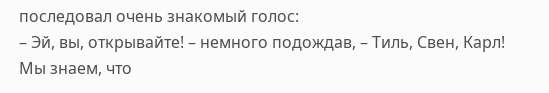последовал очень знакомый голос:
– Эй, вы, открывайте! – немного подождав, – Тиль, Свен, Карл! Мы знаем, что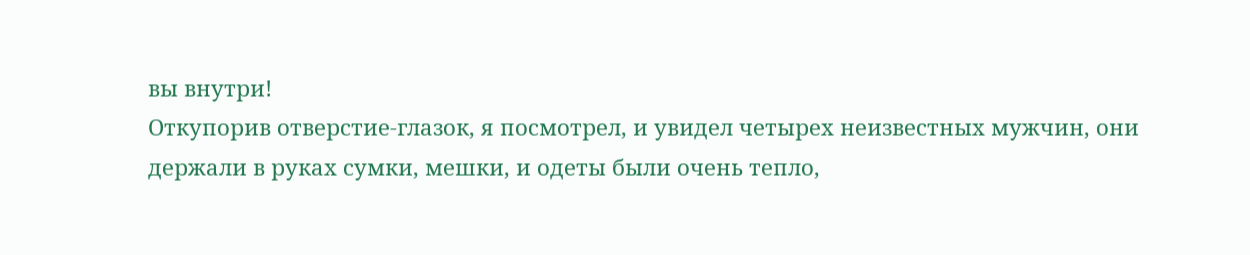вы внутри!
Откупорив отверстие-глазок, я посмотрел, и увидел четырех неизвестных мужчин, они держали в руках сумки, мешки, и одеты были очень тепло,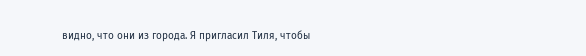видно, что они из города. Я пригласил Тиля, чтобы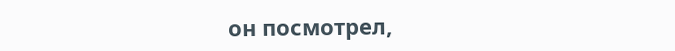он посмотрел,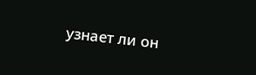узнает ли он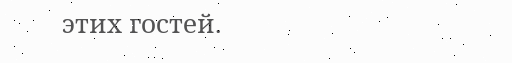этих гостей.